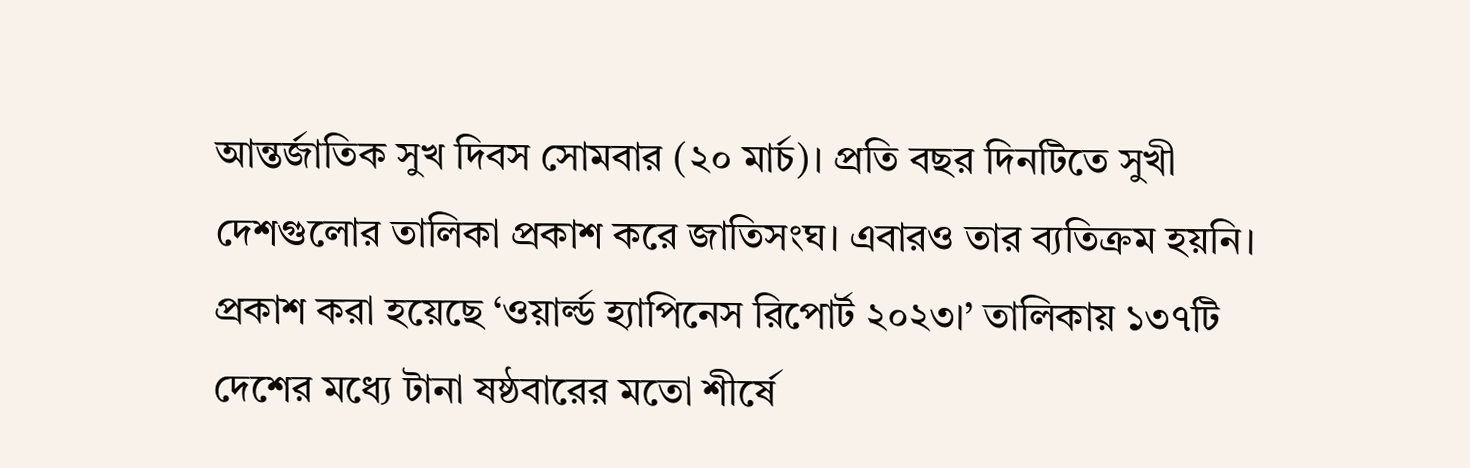আন্তর্জাতিক সুখ দিবস সোমবার (২০ মার্চ)। প্রতি বছর দিনটিতে সুখী দেশগুলোর তালিকা প্রকাশ করে জাতিসংঘ। এবারও তার ব্যতিক্রম হয়নি। প্রকাশ করা হয়েছে ‘ওয়ার্ল্ড হ্যাপিনেস রিপোর্ট ২০২৩।’ তালিকায় ১৩৭টি দেশের মধ্যে টানা ষষ্ঠবারের মতো শীর্ষে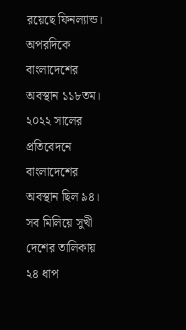রয়েছে ফিনল্যান্ড। অপরদিকে বাংলাদেশের অবস্থান ১১৮তম। ২০২২ সালের প্রতিবেদনে বাংলাদেশের অবস্থান ছিল ৯৪। সব মিলিয়ে সুখী দেশের তালিকায় ২৪ ধাপ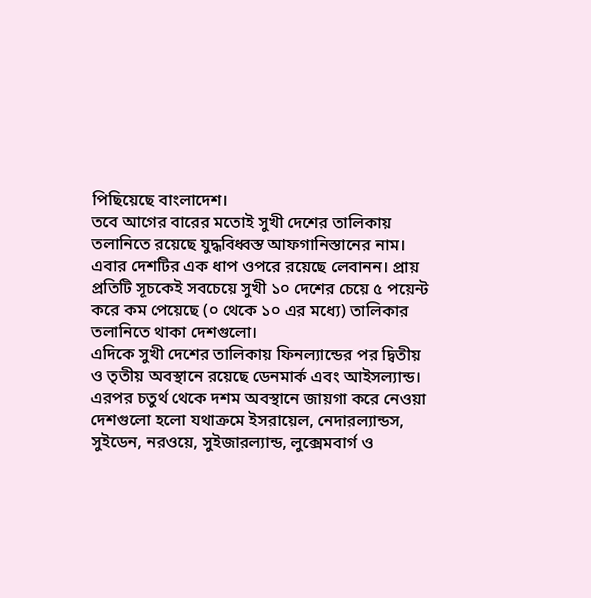পিছিয়েছে বাংলাদেশ।
তবে আগের বারের মতোই সুখী দেশের তালিকায় তলানিতে রয়েছে যুদ্ধবিধ্বস্ত আফগানিস্তানের নাম। এবার দেশটির এক ধাপ ওপরে রয়েছে লেবানন। প্রায় প্রতিটি সূচকেই সবচেয়ে সুখী ১০ দেশের চেয়ে ৫ পয়েন্ট করে কম পেয়েছে (০ থেকে ১০ এর মধ্যে) তালিকার তলানিতে থাকা দেশগুলো।
এদিকে সুখী দেশের তালিকায় ফিনল্যান্ডের পর দ্বিতীয় ও তৃতীয় অবস্থানে রয়েছে ডেনমার্ক এবং আইসল্যান্ড। এরপর চতুর্থ থেকে দশম অবস্থানে জায়গা করে নেওয়া দেশগুলো হলো যথাক্রমে ইসরায়েল, নেদারল্যান্ডস, সুইডেন, নরওয়ে, সুইজারল্যান্ড, লুক্সেমবার্গ ও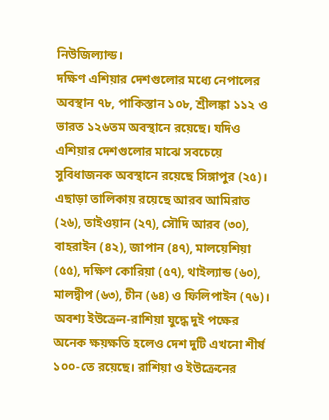নিউজিল্যান্ড।
দক্ষিণ এশিয়ার দেশগুলোর মধ্যে নেপালের অবস্থান ৭৮, পাকিস্তান ১০৮, শ্রীলঙ্কা ১১২ ও ভারত ১২৬তম অবস্থানে রয়েছে। যদিও এশিয়ার দেশগুলোর মাঝে সবচেয়ে সুবিধাজনক অবস্থানে রয়েছে সিঙ্গাপুর (২৫)। এছাড়া তালিকায় রয়েছে আরব আমিরাত (২৬), তাইওয়ান (২৭), সৌদি আরব (৩০), বাহরাইন (৪২), জাপান (৪৭), মালয়েশিয়া (৫৫), দক্ষিণ কোরিয়া (৫৭), থাইল্যান্ড (৬০), মালদ্বীপ (৬৩), চীন (৬৪) ও ফিলিপাইন (৭৬)।
অবশ্য ইউক্রেন-রাশিয়া যুদ্ধে দুই পক্ষের অনেক ক্ষয়ক্ষতি হলেও দেশ দুটি এখনো শীর্ষ ১০০-তে রয়েছে। রাশিয়া ও ইউক্রেনের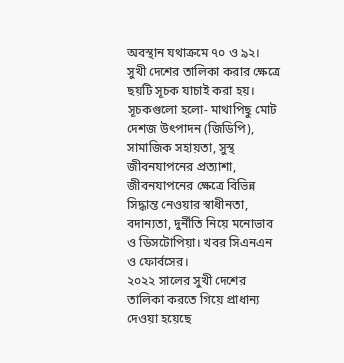অবস্থান যথাক্রমে ৭০ ও ৯২।
সুখী দেশের তালিকা করার ক্ষেত্রে ছয়টি সূচক যাচাই করা হয়। সূচকগুলো হলো- মাথাপিছু মোট দেশজ উৎপাদন (জিডিপি), সামাজিক সহায়তা, সুস্থ জীবনযাপনের প্রত্যাশা, জীবনযাপনের ক্ষেত্রে বিভিন্ন সিদ্ধান্ত নেওয়ার স্বাধীনতা, বদান্যতা, দুর্নীতি নিয়ে মনোভাব ও ডিসটোপিয়া। খবর সিএনএন ও ফোর্বসের।
২০২২ সালের সুখী দেশের তালিকা করতে গিয়ে প্রাধান্য দেওয়া হয়েছে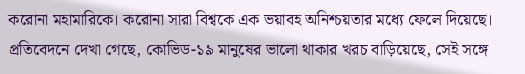করোনা মহামারিকে। করোনা সারা বিশ্বকে এক ভয়াবহ অনিশ্চয়তার মধ্যে ফেলে দিয়েছে। প্রতিবেদনে দেখা গেছে, কোভিড-১৯ মানুষের ভালো থাকার খরচ বাড়িয়েছে, সেই সঙ্গে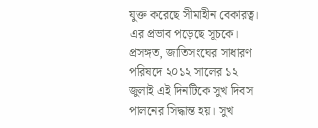যুক্ত করেছে সীমাহীন বেকারত্ব। এর প্রভাব পড়েছে সূচকে।
প্রসঙ্গত, জাতিসংঘের সাধারণ পরিষদে ২০১২ সালের ১২ জুলাই এই দিনটিকে সুখ দিবস পালনের সিদ্ধান্ত হয়। সুখ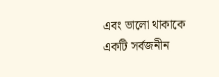এবং ভালো থাকাকে একটি সর্বজনীন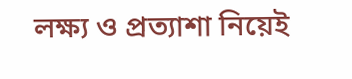লক্ষ্য ও প্রত্যাশা নিয়েই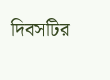দিবসটির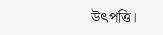উৎপত্তি।